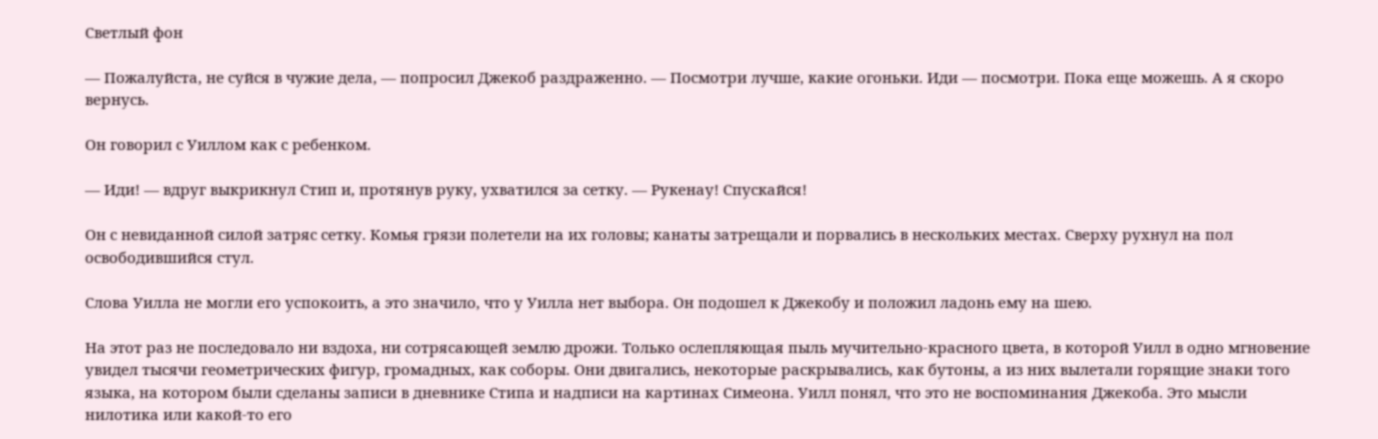Светлый фон

— Пожалуйста, не суйся в чужие дела, — попросил Джекоб раздраженно. — Посмотри лучше, какие огоньки. Иди — посмотри. Пока еще можешь. А я скоро вернусь.

Он говорил с Уиллом как с ребенком.

— Иди! — вдруг выкрикнул Стип и, протянув руку, ухватился за сетку. — Рукенау! Спускайся!

Он с невиданной силой затряс сетку. Комья грязи полетели на их головы; канаты затрещали и порвались в нескольких местах. Сверху рухнул на пол освободившийся стул.

Слова Уилла не могли его успокоить, а это значило, что у Уилла нет выбора. Он подошел к Джекобу и положил ладонь ему на шею.

На этот раз не последовало ни вздоха, ни сотрясающей землю дрожи. Только ослепляющая пыль мучительно-красного цвета, в которой Уилл в одно мгновение увидел тысячи геометрических фигур, громадных, как соборы. Они двигались, некоторые раскрывались, как бутоны, а из них вылетали горящие знаки того языка, на котором были сделаны записи в дневнике Стипа и надписи на картинах Симеона. Уилл понял, что это не воспоминания Джекоба. Это мысли нилотика или какой-то его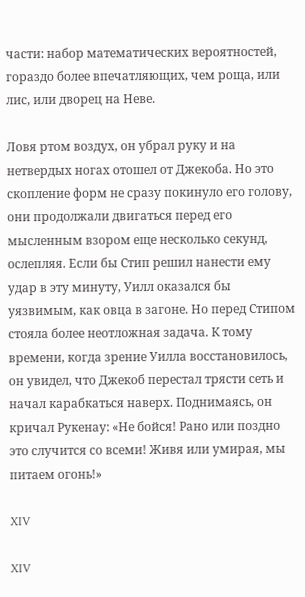части: набор математических вероятностей, гораздо более впечатляющих, чем роща, или лис, или дворец на Неве.

Ловя ртом воздух, он убрал руку и на нетвердых ногах отошел от Джекоба. Но это скопление форм не сразу покинуло его голову, они продолжали двигаться перед его мысленным взором еще несколько секунд, ослепляя. Если бы Стип решил нанести ему удар в эту минуту, Уилл оказался бы уязвимым, как овца в загоне. Но перед Стипом стояла более неотложная задача. К тому времени, когда зрение Уилла восстановилось, он увидел, что Джекоб перестал трясти сеть и начал карабкаться наверх. Поднимаясь, он кричал Рукенау: «Не бойся! Рано или поздно это случится со всеми! Живя или умирая, мы питаем огонь!»

XIV

XIV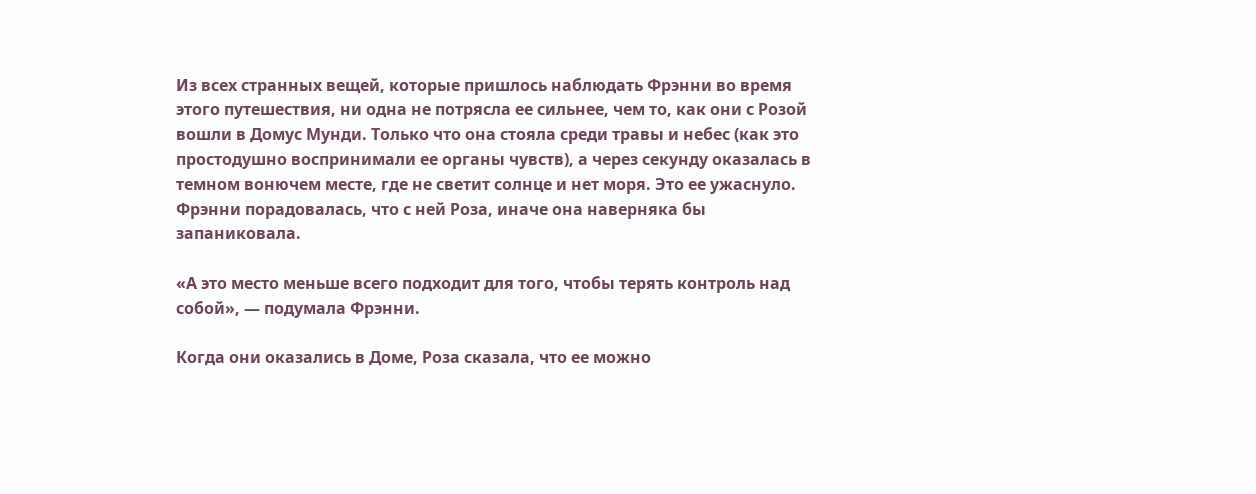Из всех странных вещей, которые пришлось наблюдать Фрэнни во время этого путешествия, ни одна не потрясла ее сильнее, чем то, как они с Розой вошли в Домус Мунди. Только что она стояла среди травы и небес (как это простодушно воспринимали ее органы чувств), а через секунду оказалась в темном вонючем месте, где не светит солнце и нет моря. Это ее ужаснуло. Фрэнни порадовалась, что с ней Роза, иначе она наверняка бы запаниковала.

«А это место меньше всего подходит для того, чтобы терять контроль над собой», — подумала Фрэнни.

Когда они оказались в Доме, Роза сказала, что ее можно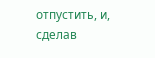отпустить, и, сделав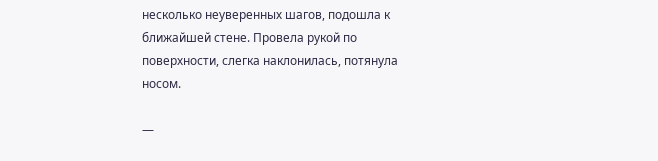несколько неуверенных шагов, подошла к ближайшей стене. Провела рукой по поверхности, слегка наклонилась, потянула носом.

—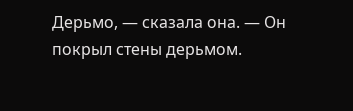Дерьмо, — сказала она. — Он покрыл стены дерьмом.